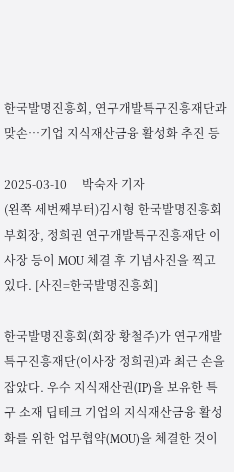한국발명진흥회, 연구개발특구진흥재단과 맞손…기업 지식재산금융 활성화 추진 등

2025-03-10     박숙자 기자
(왼쪽 세번째부터)김시형 한국발명진흥회 부회장, 정희권 연구개발특구진흥재단 이사장 등이 MOU 체결 후 기념사진을 찍고 있다. [사진=한국발명진흥회]

한국발명진흥회(회장 황철주)가 연구개발특구진흥재단(이사장 정희권)과 최근 손을 잡았다. 우수 지식재산권(IP)을 보유한 특구 소재 딥테크 기업의 지식재산금융 활성화를 위한 업무협약(MOU)을 체결한 것이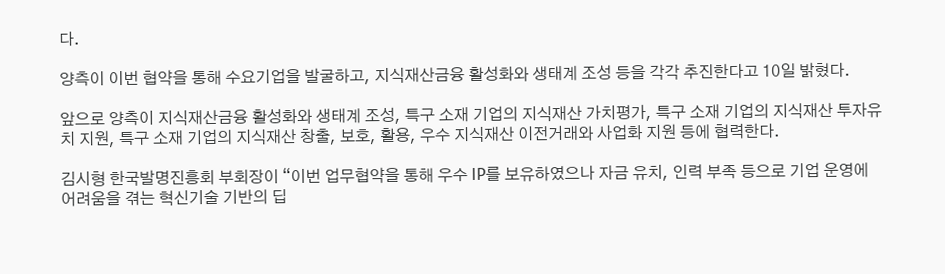다.

양측이 이번 협약을 통해 수요기업을 발굴하고, 지식재산금융 활성화와 생태계 조성 등을 각각 추진한다고 10일 밝혔다.

앞으로 양측이 지식재산금융 활성화와 생태계 조성, 특구 소재 기업의 지식재산 가치평가, 특구 소재 기업의 지식재산 투자유치 지원, 특구 소재 기업의 지식재산 창출, 보호, 활용, 우수 지식재산 이전거래와 사업화 지원 등에 협력한다.

김시형 한국발명진흥회 부회장이 “이번 업무협약을 통해 우수 IP를 보유하였으나 자금 유치, 인력 부족 등으로 기업 운영에 어려움을 겪는 혁신기술 기반의 딥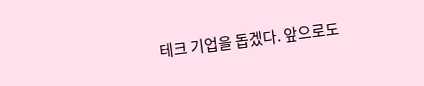테크 기업을 돕겠다. 앞으로도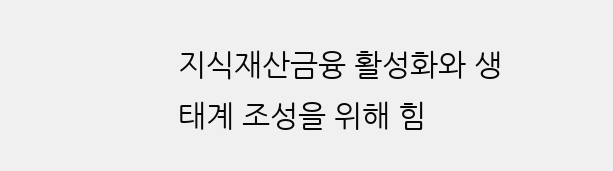지식재산금융 활성화와 생태계 조성을 위해 힘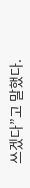쓰겠다”고 말했다.